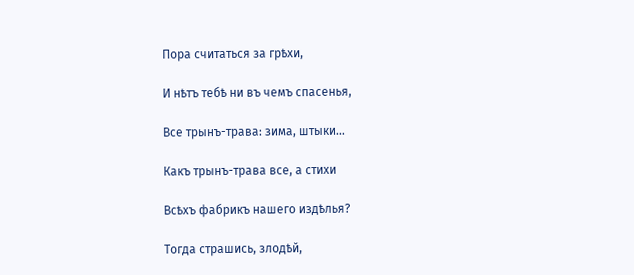Пора считаться за грѣхи,

И нѣтъ тебѣ ни въ чемъ спасенья,

Все трынъ-трава: зима, штыки...

Какъ трынъ-трава все, а стихи

Всѣхъ фабрикъ нашего издѣлья?

Тогда страшись, злодѣй,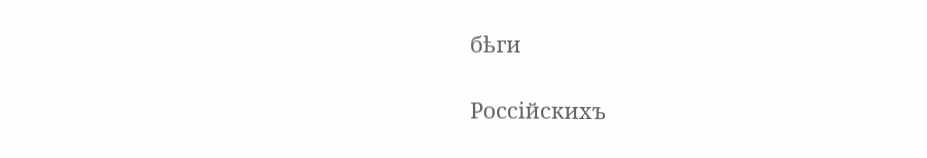бѣги

Россiйскихъ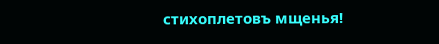стихоплетовъ мщенья!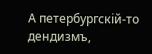А петербургскiй-то дендизмъ,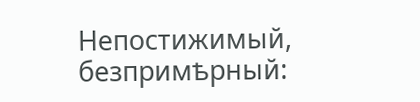Непостижимый, безпримѣрный: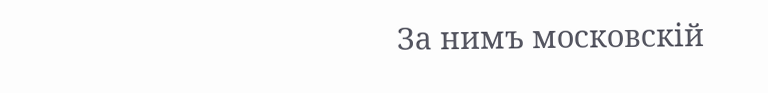За нимъ московскiй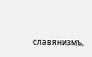славянизмъ,